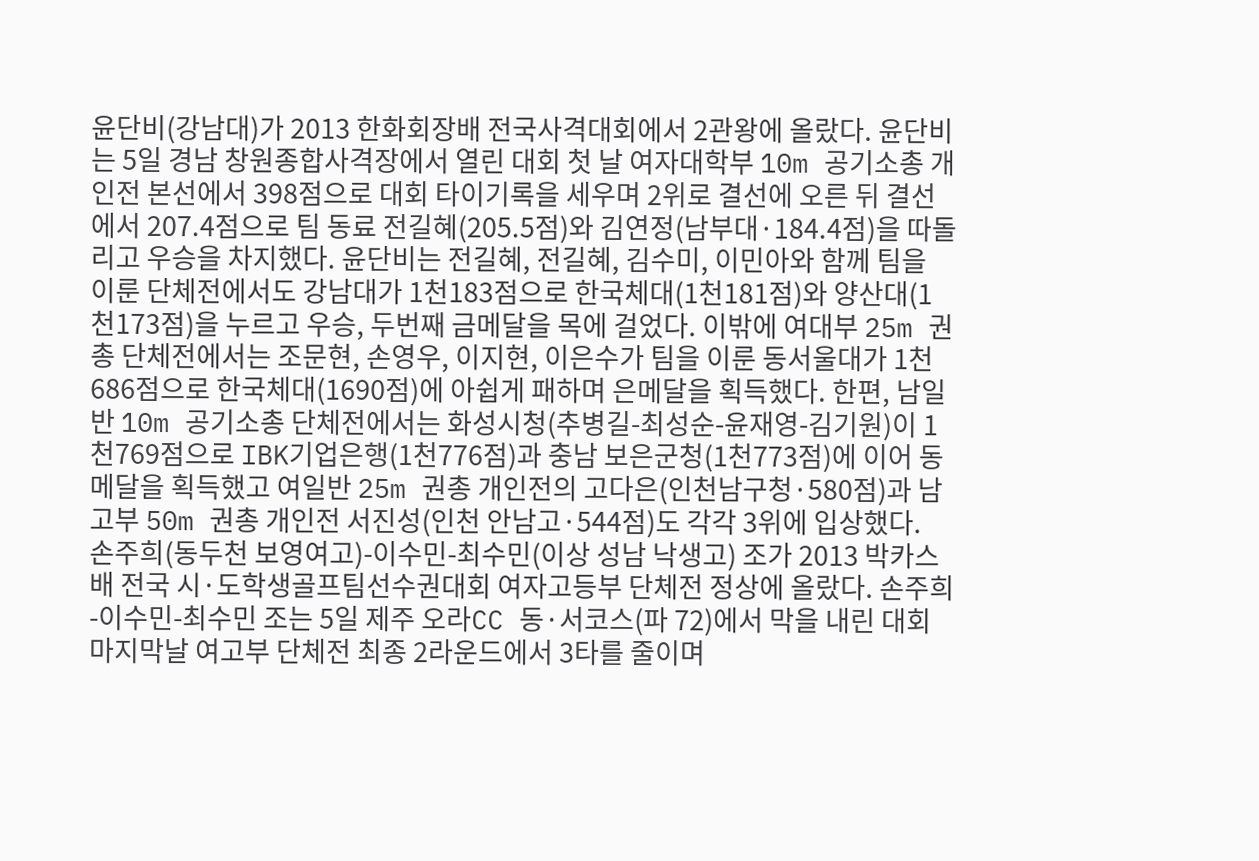윤단비(강남대)가 2013 한화회장배 전국사격대회에서 2관왕에 올랐다. 윤단비는 5일 경남 창원종합사격장에서 열린 대회 첫 날 여자대학부 10m 공기소총 개인전 본선에서 398점으로 대회 타이기록을 세우며 2위로 결선에 오른 뒤 결선에서 207.4점으로 팀 동료 전길혜(205.5점)와 김연정(남부대·184.4점)을 따돌리고 우승을 차지했다. 윤단비는 전길혜, 전길혜, 김수미, 이민아와 함께 팀을 이룬 단체전에서도 강남대가 1천183점으로 한국체대(1천181점)와 양산대(1천173점)을 누르고 우승, 두번째 금메달을 목에 걸었다. 이밖에 여대부 25m 권총 단체전에서는 조문현, 손영우, 이지현, 이은수가 팀을 이룬 동서울대가 1천686점으로 한국체대(1690점)에 아쉽게 패하며 은메달을 획득했다. 한편, 남일반 10m 공기소총 단체전에서는 화성시청(추병길-최성순-윤재영-김기원)이 1천769점으로 IBK기업은행(1천776점)과 충남 보은군청(1천773점)에 이어 동메달을 획득했고 여일반 25m 권총 개인전의 고다은(인천남구청·580점)과 남고부 50m 권총 개인전 서진성(인천 안남고·544점)도 각각 3위에 입상했다.
손주희(동두천 보영여고)-이수민-최수민(이상 성남 낙생고) 조가 2013 박카스배 전국 시·도학생골프팀선수권대회 여자고등부 단체전 정상에 올랐다. 손주희-이수민-최수민 조는 5일 제주 오라CC 동·서코스(파 72)에서 막을 내린 대회 마지막날 여고부 단체전 최종 2라운드에서 3타를 줄이며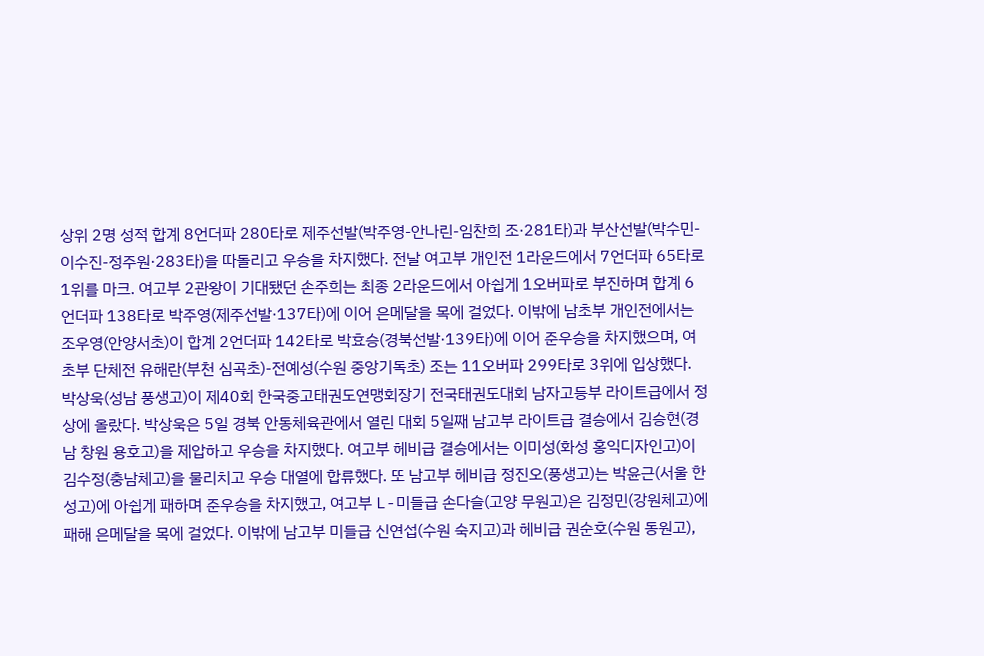상위 2명 성적 합계 8언더파 280타로 제주선발(박주영-안나린-임찬희 조·281타)과 부산선발(박수민-이수진-정주원·283타)을 따돌리고 우승을 차지했다. 전날 여고부 개인전 1라운드에서 7언더파 65타로 1위를 마크. 여고부 2관왕이 기대됐던 손주희는 최종 2라운드에서 아쉽게 1오버파로 부진하며 합계 6언더파 138타로 박주영(제주선발·137타)에 이어 은메달을 목에 걸었다. 이밖에 남초부 개인전에서는 조우영(안양서초)이 합계 2언더파 142타로 박효승(경북선발·139타)에 이어 준우승을 차지했으며, 여초부 단체전 유해란(부천 심곡초)-전예성(수원 중앙기독초) 조는 11오버파 299타로 3위에 입상했다.
박상욱(성남 풍생고)이 제40회 한국중고태권도연맹회장기 전국태권도대회 남자고등부 라이트급에서 정상에 올랐다. 박상욱은 5일 경북 안동체육관에서 열린 대회 5일째 남고부 라이트급 결승에서 김승현(경남 창원 용호고)을 제압하고 우승을 차지했다. 여고부 헤비급 결승에서는 이미성(화성 홍익디자인고)이 김수정(충남체고)을 물리치고 우승 대열에 합류했다. 또 남고부 헤비급 정진오(풍생고)는 박윤근(서울 한성고)에 아쉽게 패하며 준우승을 차지했고, 여고부 L-미들급 손다슬(고양 무원고)은 김정민(강원체고)에 패해 은메달을 목에 걸었다. 이밖에 남고부 미들급 신연섭(수원 숙지고)과 헤비급 권순호(수원 동원고),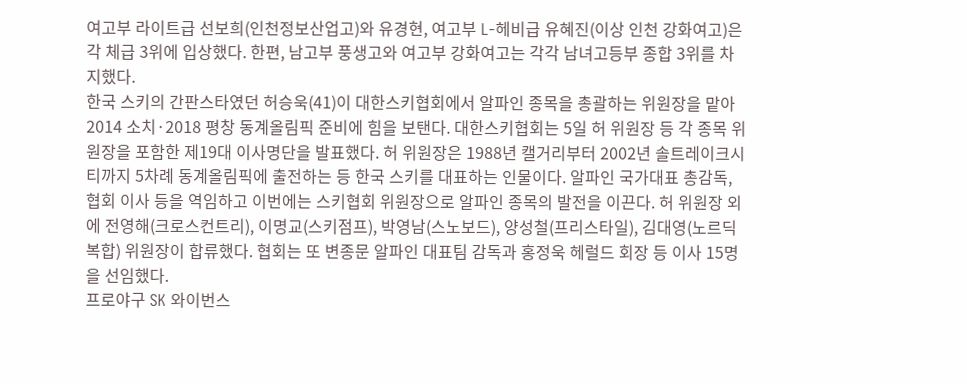여고부 라이트급 선보희(인천정보산업고)와 유경현, 여고부 L-헤비급 유혜진(이상 인천 강화여고)은 각 체급 3위에 입상했다. 한편, 남고부 풍생고와 여고부 강화여고는 각각 남녀고등부 종합 3위를 차지했다.
한국 스키의 간판스타였던 허승욱(41)이 대한스키협회에서 알파인 종목을 총괄하는 위원장을 맡아 2014 소치·2018 평창 동계올림픽 준비에 힘을 보탠다. 대한스키협회는 5일 허 위원장 등 각 종목 위원장을 포함한 제19대 이사명단을 발표했다. 허 위원장은 1988년 캘거리부터 2002년 솔트레이크시티까지 5차례 동계올림픽에 출전하는 등 한국 스키를 대표하는 인물이다. 알파인 국가대표 총감독, 협회 이사 등을 역임하고 이번에는 스키협회 위원장으로 알파인 종목의 발전을 이끈다. 허 위원장 외에 전영해(크로스컨트리), 이명교(스키점프), 박영남(스노보드), 양성철(프리스타일), 김대영(노르딕복합) 위원장이 합류했다. 협회는 또 변종문 알파인 대표팀 감독과 홍정욱 헤럴드 회장 등 이사 15명을 선임했다.
프로야구 SK 와이번스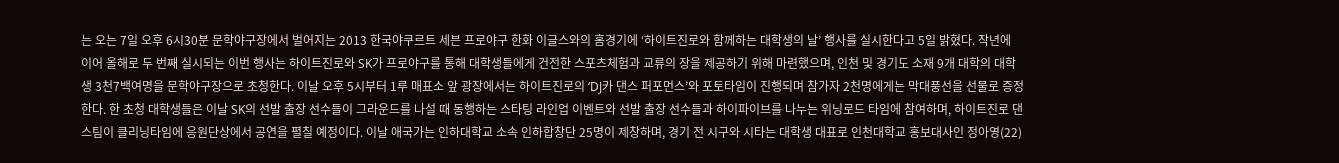는 오는 7일 오후 6시30분 문학야구장에서 벌어지는 2013 한국야쿠르트 세븐 프로야구 한화 이글스와의 홈경기에 ‘하이트진로와 함께하는 대학생의 날’ 행사를 실시한다고 5일 밝혔다. 작년에 이어 올해로 두 번째 실시되는 이번 행사는 하이트진로와 SK가 프로야구를 통해 대학생들에게 건전한 스포츠체험과 교류의 장을 제공하기 위해 마련했으며, 인천 및 경기도 소재 9개 대학의 대학생 3천7백여명을 문학야구장으로 초청한다. 이날 오후 5시부터 1루 매표소 앞 광장에서는 하이트진로의 ‘DJ카 댄스 퍼포먼스’와 포토타임이 진행되며 참가자 2천명에게는 막대풍선을 선물로 증정한다. 한 초청 대학생들은 이날 SK의 선발 출장 선수들이 그라운드를 나설 때 동행하는 스타팅 라인업 이벤트와 선발 출장 선수들과 하이파이브를 나누는 위닝로드 타임에 참여하며, 하이트진로 댄스팀이 클리닝타임에 응원단상에서 공연을 펼칠 예정이다. 이날 애국가는 인하대학교 소속 인하합창단 25명이 제창하며, 경기 전 시구와 시타는 대학생 대표로 인천대학교 홍보대사인 정아영(22)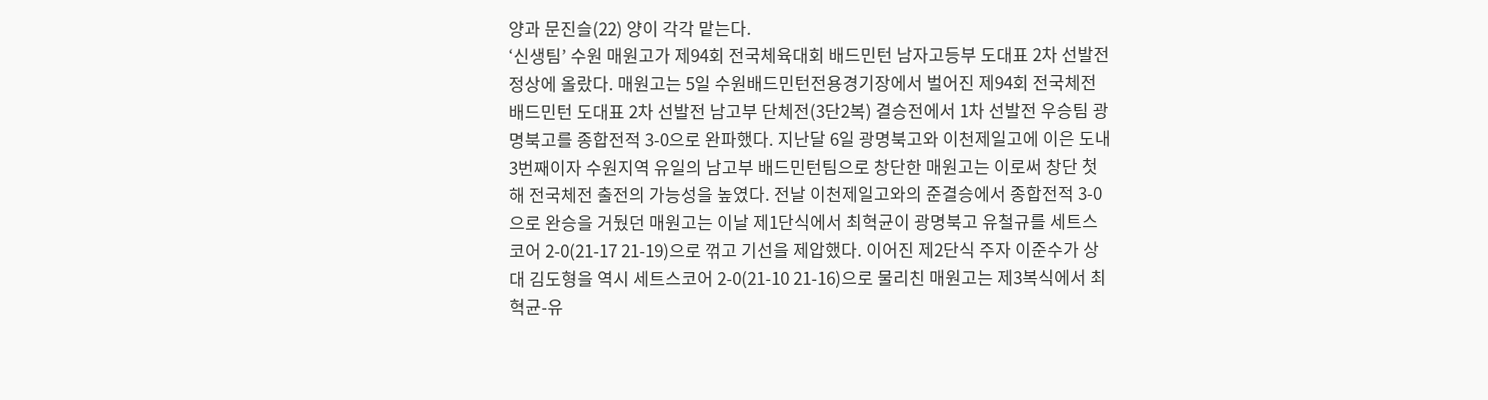양과 문진슬(22) 양이 각각 맡는다.
‘신생팀’ 수원 매원고가 제94회 전국체육대회 배드민턴 남자고등부 도대표 2차 선발전 정상에 올랐다. 매원고는 5일 수원배드민턴전용경기장에서 벌어진 제94회 전국체전 배드민턴 도대표 2차 선발전 남고부 단체전(3단2복) 결승전에서 1차 선발전 우승팀 광명북고를 종합전적 3-0으로 완파했다. 지난달 6일 광명북고와 이천제일고에 이은 도내 3번째이자 수원지역 유일의 남고부 배드민턴팀으로 창단한 매원고는 이로써 창단 첫 해 전국체전 출전의 가능성을 높였다. 전날 이천제일고와의 준결승에서 종합전적 3-0으로 완승을 거뒀던 매원고는 이날 제1단식에서 최혁균이 광명북고 유철규를 세트스코어 2-0(21-17 21-19)으로 꺾고 기선을 제압했다. 이어진 제2단식 주자 이준수가 상대 김도형을 역시 세트스코어 2-0(21-10 21-16)으로 물리친 매원고는 제3복식에서 최혁균-유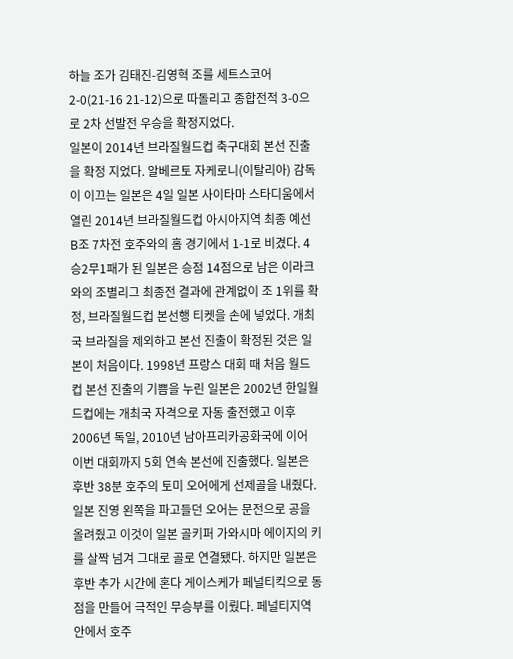하늘 조가 김태진-김영혁 조를 세트스코어 2-0(21-16 21-12)으로 따돌리고 종합전적 3-0으로 2차 선발전 우승을 확정지었다.
일본이 2014년 브라질월드컵 축구대회 본선 진출을 확정 지었다. 알베르토 자케로니(이탈리아) 감독이 이끄는 일본은 4일 일본 사이타마 스타디움에서 열린 2014년 브라질월드컵 아시아지역 최종 예선 B조 7차전 호주와의 홈 경기에서 1-1로 비겼다. 4승2무1패가 된 일본은 승점 14점으로 남은 이라크와의 조별리그 최종전 결과에 관계없이 조 1위를 확정, 브라질월드컵 본선행 티켓을 손에 넣었다. 개최국 브라질을 제외하고 본선 진출이 확정된 것은 일본이 처음이다. 1998년 프랑스 대회 때 처음 월드컵 본선 진출의 기쁨을 누린 일본은 2002년 한일월드컵에는 개최국 자격으로 자동 출전했고 이후 2006년 독일, 2010년 남아프리카공화국에 이어 이번 대회까지 5회 연속 본선에 진출했다. 일본은 후반 38분 호주의 토미 오어에게 선제골을 내줬다. 일본 진영 왼쪽을 파고들던 오어는 문전으로 공을 올려줬고 이것이 일본 골키퍼 가와시마 에이지의 키를 살짝 넘겨 그대로 골로 연결됐다. 하지만 일본은 후반 추가 시간에 혼다 게이스케가 페널티킥으로 동점을 만들어 극적인 무승부를 이뤘다. 페널티지역 안에서 호주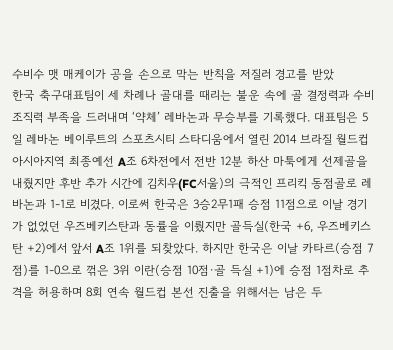수비수 맷 매케이가 공을 손으로 막는 반칙을 저질러 경고를 받았
한국 축구대표팀이 세 차례나 골대를 때리는 불운 속에 골 결정력과 수비 조직력 부족을 드러내며 ‘약체’ 레바논과 무승부를 기록했다. 대표팀은 5일 레바논 베이루트의 스포츠시티 스타디움에서 열린 2014 브라질 월드컵 아시아지역 최종예선 A조 6차전에서 전반 12분 하산 마툭에게 선제골을 내줬지만 후반 추가 시간에 김치우(FC서울)의 극적인 프리킥 동점골로 레바논과 1-1로 비겼다. 이로써 한국은 3승2무1패 승점 11점으로 이날 경기가 없었던 우즈베키스탄과 동률을 이뤘지만 골득실(한국 +6, 우즈베키스탄 +2)에서 앞서 A조 1위를 되찾았다. 하지만 한국은 이날 카타르(승점 7점)를 1-0으로 꺾은 3위 이란(승점 10점·골 득실 +1)에 승점 1점차로 추격을 허용하며 8회 연속 월드컵 본선 진출을 위해서는 남은 두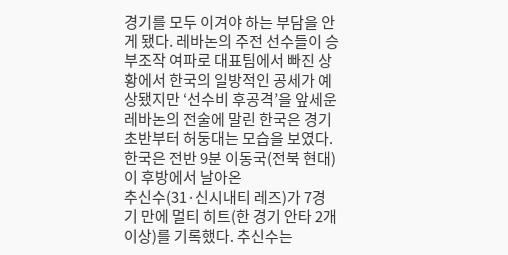경기를 모두 이겨야 하는 부담을 안게 됐다. 레바논의 주전 선수들이 승부조작 여파로 대표팀에서 빠진 상황에서 한국의 일방적인 공세가 예상됐지만 ‘선수비 후공격’을 앞세운 레바논의 전술에 말린 한국은 경기 초반부터 허둥대는 모습을 보였다. 한국은 전반 9분 이동국(전북 현대)이 후방에서 날아온
추신수(31·신시내티 레즈)가 7경기 만에 멀티 히트(한 경기 안타 2개 이상)를 기록했다. 추신수는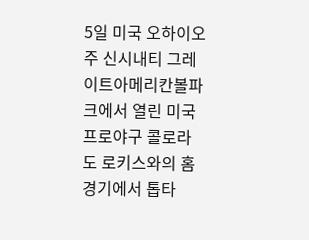5일 미국 오하이오주 신시내티 그레이트아메리칸볼파크에서 열린 미국프로야구 콜로라도 로키스와의 홈경기에서 톱타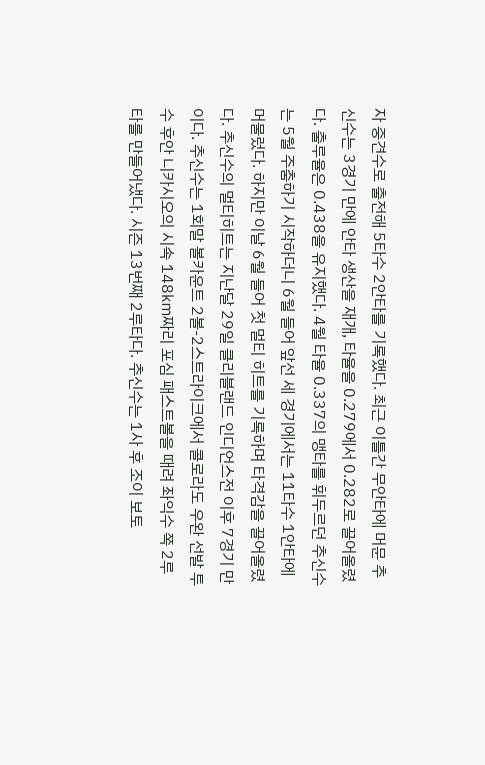자 중견수로 출전해 5타수 2안타를 기록했다. 최근 이틀간 무안타에 머문 추신수는 3경기 만에 안타 생산을 재개, 타율을 0.279에서 0.282로 끌어올렸다. 출루율은 0.438을 유지했다. 4월 타율 0.337의 맹타를 휘두르던 추신수는 5월 주춤하기 시작하더니 6월 들어 앞선 세 경기에서는 11타수 1안타에 머물렀다. 하지만 이날 6월 들어 첫 멀티 히트를 기록하며 타격감을 끌어올렸다. 추신수의 멀티히트는 지난달 29일 클리블랜드 인디언스전 이후 7경기 만이다. 추신수는 1회말 볼카운트 2볼-2스트라이크에서 콜로라도 우완 선발 투수 후안 니카시오의 시속 148㎞짜리 포심 패스트볼을 때려 좌익수 쪽 2루타를 만들어냈다. 시즌 13번째 2루타다. 추신수는 1사 후 조이 보토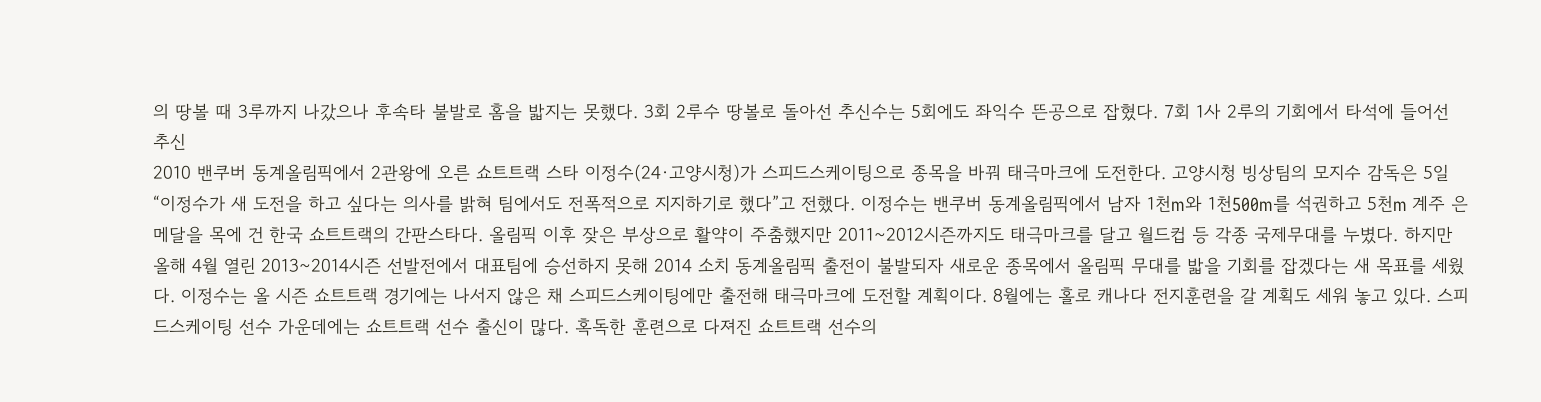의 땅볼 때 3루까지 나갔으나 후속타 불발로 홈을 밟지는 못했다. 3회 2루수 땅볼로 돌아선 추신수는 5회에도 좌익수 뜬공으로 잡혔다. 7회 1사 2루의 기회에서 타석에 들어선 추신
2010 밴쿠버 동계올림픽에서 2관왕에 오른 쇼트트랙 스타 이정수(24·고양시청)가 스피드스케이팅으로 종목을 바꿔 태극마크에 도전한다. 고양시청 빙상팀의 모지수 감독은 5일 “이정수가 새 도전을 하고 싶다는 의사를 밝혀 팀에서도 전폭적으로 지지하기로 했다”고 전했다. 이정수는 밴쿠버 동계올림픽에서 남자 1천m와 1천500m를 석권하고 5천m 계주 은메달을 목에 건 한국 쇼트트랙의 간판스타다. 올림픽 이후 잦은 부상으로 활약이 주춤했지만 2011~2012시즌까지도 태극마크를 달고 월드컵 등 각종 국제무대를 누볐다. 하지만 올해 4월 열린 2013~2014시즌 선발전에서 대표팀에 승선하지 못해 2014 소치 동계올림픽 출전이 불발되자 새로운 종목에서 올림픽 무대를 밟을 기회를 잡겠다는 새 목표를 세웠다. 이정수는 올 시즌 쇼트트랙 경기에는 나서지 않은 채 스피드스케이팅에만 출전해 태극마크에 도전할 계획이다. 8월에는 홀로 캐나다 전지훈련을 갈 계획도 세워 놓고 있다. 스피드스케이팅 선수 가운데에는 쇼트트랙 선수 출신이 많다. 혹독한 훈련으로 다져진 쇼트트랙 선수의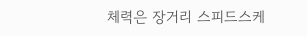체력은 장거리 스피드스케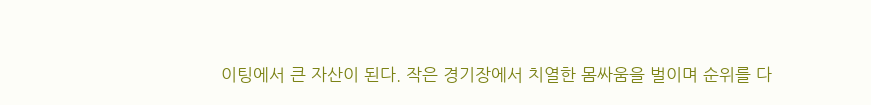이팅에서 큰 자산이 된다. 작은 경기장에서 치열한 몸싸움을 벌이며 순위를 다